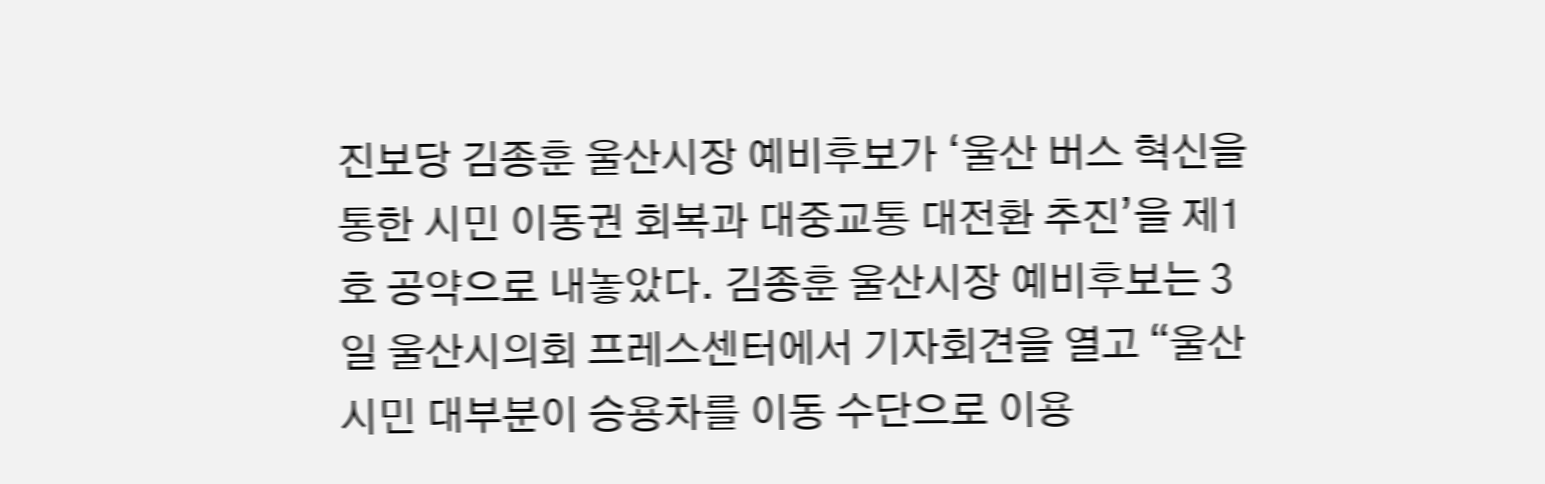진보당 김종훈 울산시장 예비후보가 ‘울산 버스 혁신을 통한 시민 이동권 회복과 대중교통 대전환 추진’을 제1호 공약으로 내놓았다. 김종훈 울산시장 예비후보는 3일 울산시의회 프레스센터에서 기자회견을 열고 “울산 시민 대부분이 승용차를 이동 수단으로 이용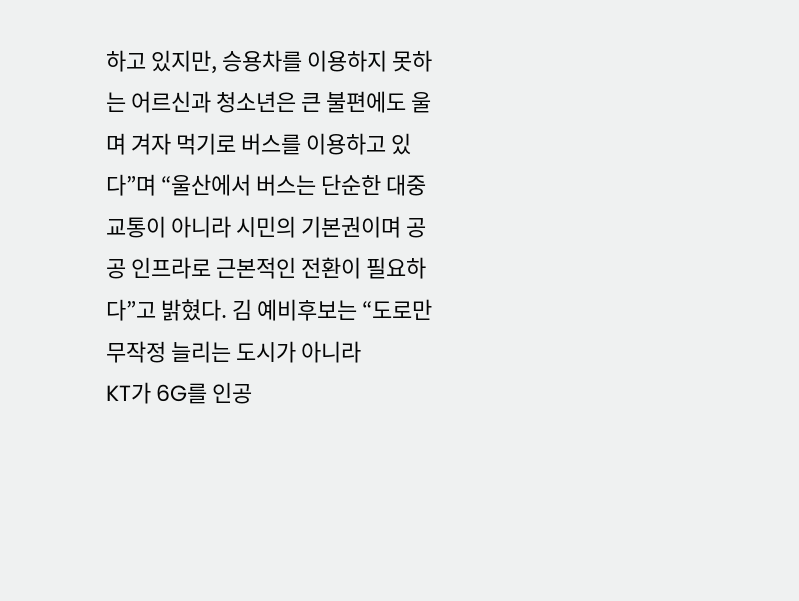하고 있지만, 승용차를 이용하지 못하는 어르신과 청소년은 큰 불편에도 울며 겨자 먹기로 버스를 이용하고 있다”며 “울산에서 버스는 단순한 대중교통이 아니라 시민의 기본권이며 공공 인프라로 근본적인 전환이 필요하다”고 밝혔다. 김 예비후보는 “도로만 무작정 늘리는 도시가 아니라
KT가 6G를 인공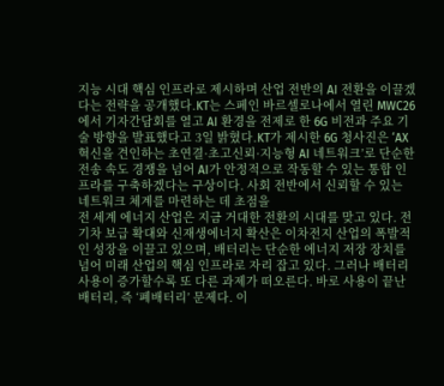지능 시대 핵심 인프라로 제시하며 산업 전반의 AI 전환을 이끌겠다는 전략을 공개했다.KT는 스페인 바르셀로나에서 열린 MWC26에서 기자간담회를 열고 AI 환경을 전제로 한 6G 비전과 주요 기술 방향을 발표했다고 3일 밝혔다.KT가 제시한 6G 청사진은 ‘AX 혁신을 견인하는 초연결·초고신뢰·지능형 AI 네트워크’로 단순한 전송 속도 경쟁을 넘어 AI가 안정적으로 작동할 수 있는 통합 인프라를 구축하겠다는 구상이다. 사회 전반에서 신뢰할 수 있는 네트워크 체계를 마련하는 데 초점을
전 세계 에너지 산업은 지금 거대한 전환의 시대를 맞고 있다. 전기차 보급 확대와 신재생에너지 확산은 이차전지 산업의 폭발적인 성장을 이끌고 있으며, 배터리는 단순한 에너지 저장 장치를 넘어 미래 산업의 핵심 인프라로 자리 잡고 있다. 그러나 배터리 사용이 증가할수록 또 다른 과제가 떠오른다. 바로 사용이 끝난 배터리, 즉 ‘폐배터리’ 문제다. 이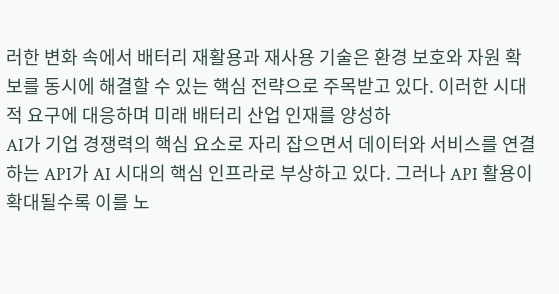러한 변화 속에서 배터리 재활용과 재사용 기술은 환경 보호와 자원 확보를 동시에 해결할 수 있는 핵심 전략으로 주목받고 있다. 이러한 시대적 요구에 대응하며 미래 배터리 산업 인재를 양성하
AI가 기업 경쟁력의 핵심 요소로 자리 잡으면서 데이터와 서비스를 연결하는 API가 AI 시대의 핵심 인프라로 부상하고 있다. 그러나 API 활용이 확대될수록 이를 노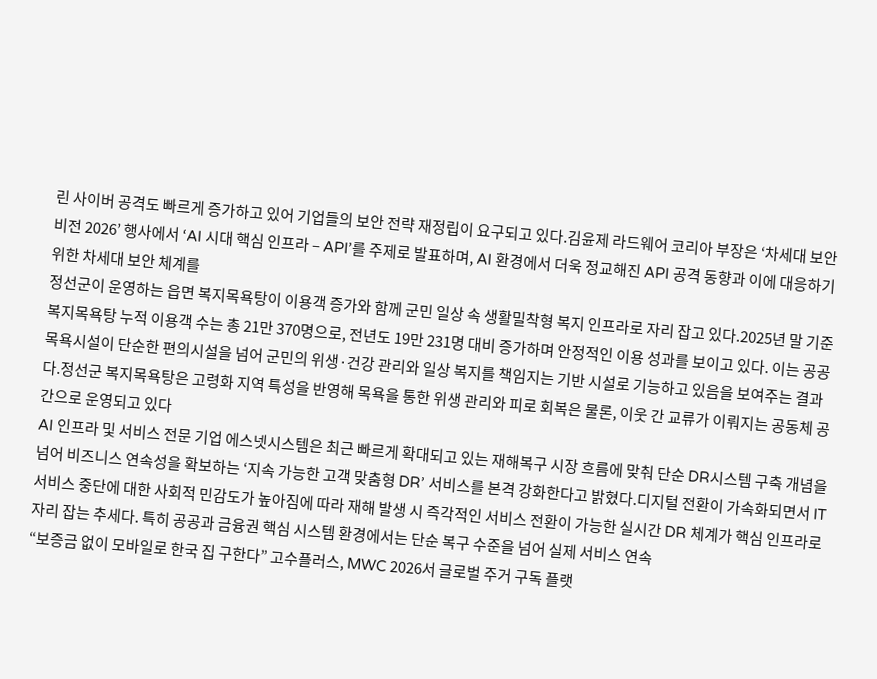린 사이버 공격도 빠르게 증가하고 있어 기업들의 보안 전략 재정립이 요구되고 있다.김윤제 라드웨어 코리아 부장은 ‘차세대 보안 비전 2026’ 행사에서 ‘AI 시대 핵심 인프라 – API’를 주제로 발표하며, AI 환경에서 더욱 정교해진 API 공격 동향과 이에 대응하기 위한 차세대 보안 체계를
정선군이 운영하는 읍면 복지목욕탕이 이용객 증가와 함께 군민 일상 속 생활밀착형 복지 인프라로 자리 잡고 있다.2025년 말 기준 복지목욕탕 누적 이용객 수는 총 21만 370명으로, 전년도 19만 231명 대비 증가하며 안정적인 이용 성과를 보이고 있다. 이는 공공목욕시설이 단순한 편의시설을 넘어 군민의 위생·건강 관리와 일상 복지를 책임지는 기반 시설로 기능하고 있음을 보여주는 결과다.정선군 복지목욕탕은 고령화 지역 특성을 반영해 목욕을 통한 위생 관리와 피로 회복은 물론, 이웃 간 교류가 이뤄지는 공동체 공간으로 운영되고 있다
AI 인프라 및 서비스 전문 기업 에스넷시스템은 최근 빠르게 확대되고 있는 재해복구 시장 흐름에 맞춰 단순 DR시스템 구축 개념을 넘어 비즈니스 연속성을 확보하는 ‘지속 가능한 고객 맞춤형 DR’ 서비스를 본격 강화한다고 밝혔다.디지털 전환이 가속화되면서 IT 서비스 중단에 대한 사회적 민감도가 높아짐에 따라 재해 발생 시 즉각적인 서비스 전환이 가능한 실시간 DR 체계가 핵심 인프라로 자리 잡는 추세다. 특히 공공과 금융권 핵심 시스템 환경에서는 단순 복구 수준을 넘어 실제 서비스 연속
“보증금 없이 모바일로 한국 집 구한다” 고수플러스, MWC 2026서 글로벌 주거 구독 플랫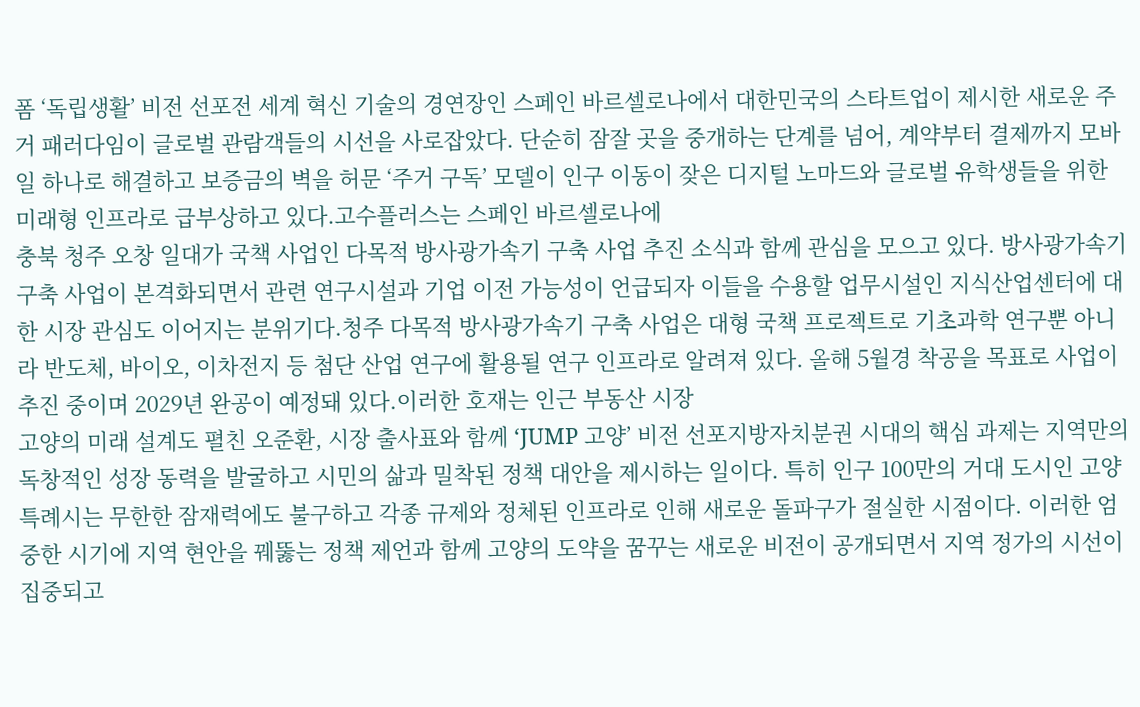폼 ‘독립생활’ 비전 선포전 세계 혁신 기술의 경연장인 스페인 바르셀로나에서 대한민국의 스타트업이 제시한 새로운 주거 패러다임이 글로벌 관람객들의 시선을 사로잡았다. 단순히 잠잘 곳을 중개하는 단계를 넘어, 계약부터 결제까지 모바일 하나로 해결하고 보증금의 벽을 허문 ‘주거 구독’ 모델이 인구 이동이 잦은 디지털 노마드와 글로벌 유학생들을 위한 미래형 인프라로 급부상하고 있다.고수플러스는 스페인 바르셀로나에
충북 청주 오창 일대가 국책 사업인 다목적 방사광가속기 구축 사업 추진 소식과 함께 관심을 모으고 있다. 방사광가속기 구축 사업이 본격화되면서 관련 연구시설과 기업 이전 가능성이 언급되자 이들을 수용할 업무시설인 지식산업센터에 대한 시장 관심도 이어지는 분위기다.청주 다목적 방사광가속기 구축 사업은 대형 국책 프로젝트로 기초과학 연구뿐 아니라 반도체, 바이오, 이차전지 등 첨단 산업 연구에 활용될 연구 인프라로 알려져 있다. 올해 5월경 착공을 목표로 사업이 추진 중이며 2029년 완공이 예정돼 있다.이러한 호재는 인근 부동산 시장
고양의 미래 설계도 펼친 오준환, 시장 출사표와 함께 ‘JUMP 고양’ 비전 선포지방자치분권 시대의 핵심 과제는 지역만의 독창적인 성장 동력을 발굴하고 시민의 삶과 밀착된 정책 대안을 제시하는 일이다. 특히 인구 100만의 거대 도시인 고양특례시는 무한한 잠재력에도 불구하고 각종 규제와 정체된 인프라로 인해 새로운 돌파구가 절실한 시점이다. 이러한 엄중한 시기에 지역 현안을 꿰뚫는 정책 제언과 함께 고양의 도약을 꿈꾸는 새로운 비전이 공개되면서 지역 정가의 시선이 집중되고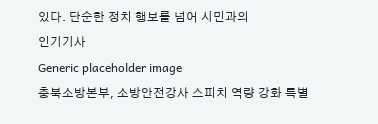있다. 단순한 정치 행보를 넘어 시민과의
인기기사
Generic placeholder image
충북소방본부, 소방안전강사 스피치 역량 강화 특별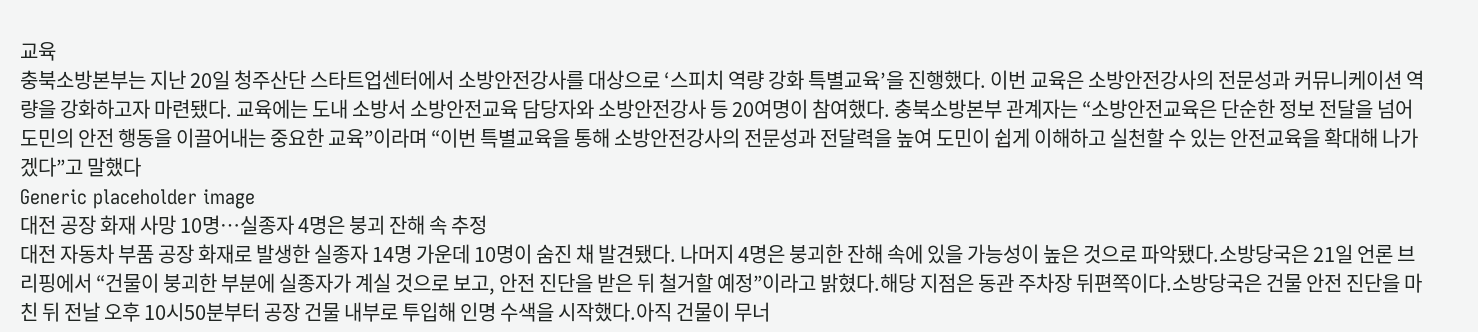교육
충북소방본부는 지난 20일 청주산단 스타트업센터에서 소방안전강사를 대상으로 ‘스피치 역량 강화 특별교육’을 진행했다. 이번 교육은 소방안전강사의 전문성과 커뮤니케이션 역량을 강화하고자 마련됐다. 교육에는 도내 소방서 소방안전교육 담당자와 소방안전강사 등 20여명이 참여했다. 충북소방본부 관계자는 “소방안전교육은 단순한 정보 전달을 넘어 도민의 안전 행동을 이끌어내는 중요한 교육”이라며 “이번 특별교육을 통해 소방안전강사의 전문성과 전달력을 높여 도민이 쉽게 이해하고 실천할 수 있는 안전교육을 확대해 나가겠다”고 말했다
Generic placeholder image
대전 공장 화재 사망 10명⋯실종자 4명은 붕괴 잔해 속 추정
대전 자동차 부품 공장 화재로 발생한 실종자 14명 가운데 10명이 숨진 채 발견됐다. 나머지 4명은 붕괴한 잔해 속에 있을 가능성이 높은 것으로 파악됐다.소방당국은 21일 언론 브리핑에서 “건물이 붕괴한 부분에 실종자가 계실 것으로 보고, 안전 진단을 받은 뒤 철거할 예정”이라고 밝혔다.해당 지점은 동관 주차장 뒤편쪽이다.소방당국은 건물 안전 진단을 마친 뒤 전날 오후 10시50분부터 공장 건물 내부로 투입해 인명 수색을 시작했다.아직 건물이 무너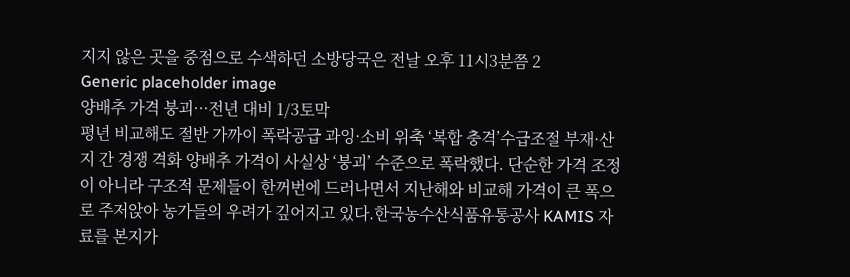지지 않은 곳을 중점으로 수색하던 소방당국은 전날 오후 11시3분쯤 2
Generic placeholder image
양배추 가격 붕괴···전년 대비 1/3토막
평년 비교해도 절반 가까이 폭락공급 과잉·소비 위축 ‘복합 충격’수급조절 부재·산지 간 경쟁 격화 양배추 가격이 사실상 ‘붕괴’ 수준으로 폭락했다. 단순한 가격 조정이 아니라 구조적 문제들이 한꺼번에 드러나면서 지난해와 비교해 가격이 큰 폭으로 주저앉아 농가들의 우려가 깊어지고 있다.한국농수산식품유통공사 KAMIS 자료를 본지가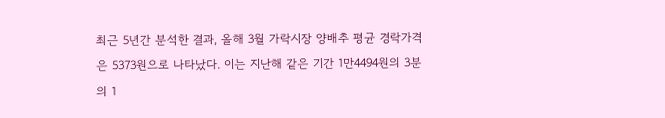최근 5년간 분석한 결과, 올해 3월 가락시장 양배추 평균 경락가격은 5373원으로 나타났다. 이는 지난해 같은 기간 1만4494원의 3분의 1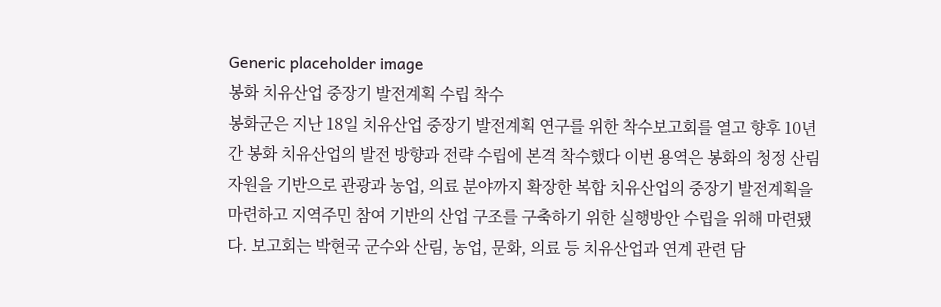Generic placeholder image
봉화 치유산업 중장기 발전계획 수립 착수
봉화군은 지난 18일 치유산업 중장기 발전계획 연구를 위한 착수보고회를 열고 향후 10년간 봉화 치유산업의 발전 방향과 전략 수립에 본격 착수했다 이번 용역은 봉화의 청정 산림자원을 기반으로 관광과 농업, 의료 분야까지 확장한 복합 치유산업의 중장기 발전계획을 마련하고 지역주민 참여 기반의 산업 구조를 구축하기 위한 실행방안 수립을 위해 마련됐다. 보고회는 박현국 군수와 산림, 농업, 문화, 의료 등 치유산업과 연계 관련 담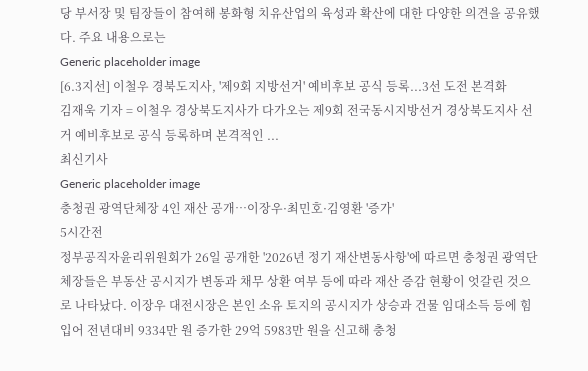당 부서장 및 팀장들이 참여해 봉화형 치유산업의 육성과 확산에 대한 다양한 의견을 공유했다. 주요 내용으로는
Generic placeholder image
[6.3지선] 이철우 경북도지사, '제9회 지방선거' 예비후보 공식 등록...3선 도전 본격화
김재욱 기자 = 이철우 경상북도지사가 다가오는 제9회 전국동시지방선거 경상북도지사 선거 예비후보로 공식 등록하며 본격적인 ...
최신기사
Generic placeholder image
충청권 광역단체장 4인 재산 공개…이장우·최민호·김영환 '증가'
5시간전
정부공직자윤리위원회가 26일 공개한 '2026년 정기 재산변동사항'에 따르면 충청권 광역단체장들은 부동산 공시지가 변동과 채무 상환 여부 등에 따라 재산 증감 현황이 엇갈린 것으로 나타났다. 이장우 대전시장은 본인 소유 토지의 공시지가 상승과 건물 임대소득 등에 힘입어 전년대비 9334만 원 증가한 29억 5983만 원을 신고해 충청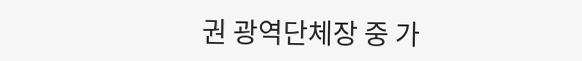권 광역단체장 중 가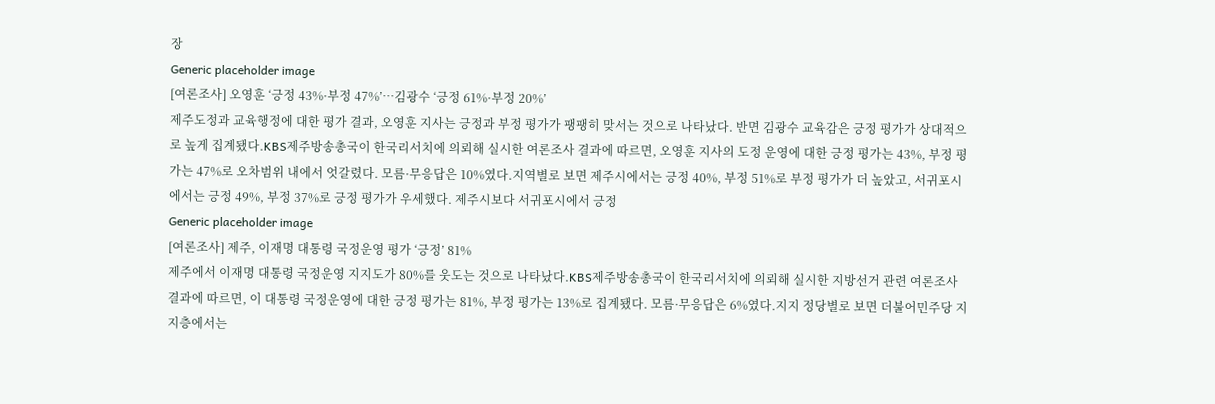장
Generic placeholder image
[여론조사] 오영훈 ‘긍정 43%·부정 47%’…김광수 ‘긍정 61%·부정 20%’
제주도정과 교육행정에 대한 평가 결과, 오영훈 지사는 긍정과 부정 평가가 팽팽히 맞서는 것으로 나타났다. 반면 김광수 교육감은 긍정 평가가 상대적으로 높게 집계됐다.KBS제주방송총국이 한국리서치에 의뢰해 실시한 여론조사 결과에 따르면, 오영훈 지사의 도정 운영에 대한 긍정 평가는 43%, 부정 평가는 47%로 오차범위 내에서 엇갈렸다. 모름·무응답은 10%였다.지역별로 보면 제주시에서는 긍정 40%, 부정 51%로 부정 평가가 더 높았고, 서귀포시에서는 긍정 49%, 부정 37%로 긍정 평가가 우세했다. 제주시보다 서귀포시에서 긍정
Generic placeholder image
[여론조사] 제주, 이재명 대통령 국정운영 평가 ‘긍정’ 81%
제주에서 이재명 대통령 국정운영 지지도가 80%를 웃도는 것으로 나타났다.KBS제주방송총국이 한국리서치에 의뢰해 실시한 지방선거 관련 여론조사 결과에 따르면, 이 대통령 국정운영에 대한 긍정 평가는 81%, 부정 평가는 13%로 집계됐다. 모름·무응답은 6%였다.지지 정당별로 보면 더불어민주당 지지층에서는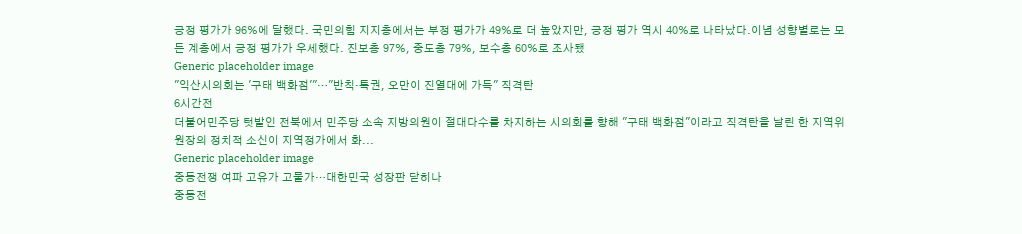긍정 평가가 96%에 달했다. 국민의힘 지지층에서는 부정 평가가 49%로 더 높았지만, 긍정 평가 역시 40%로 나타났다.이념 성향별로는 모든 계층에서 긍정 평가가 우세했다. 진보층 97%, 중도층 79%, 보수층 60%로 조사됐
Generic placeholder image
"익산시의회는 '구태 백화점'"…"반칙·특권, 오만이 진열대에 가득" 직격탄
6시간전
더불어민주당 텃밭인 전북에서 민주당 소속 지방의원이 절대다수를 차지하는 시의회를 향해 "구태 백화점"이라고 직격탄을 날린 한 지역위원장의 정치적 소신이 지역정가에서 화...
Generic placeholder image
중동전쟁 여파 고유가 고물가…대한민국 성장판 닫히나
중동전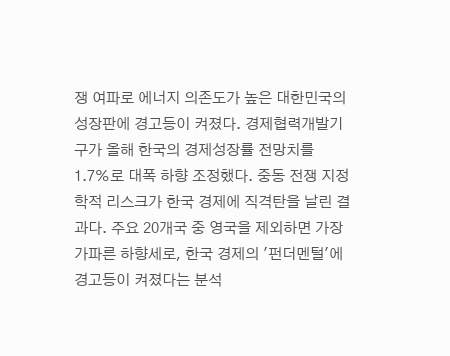쟁 여파로 에너지 의존도가 높은 대한민국의 성장판에 경고등이 켜졌다. 경제협력개발기구가 올해 한국의 경제성장률 전망치를 1.7%로 대폭 하향 조정했다. 중동 전쟁 지정학적 리스크가 한국 경제에 직격탄을 날린 결과다. 주요 20개국 중 영국을 제외하면 가장 가파른 하향세로, 한국 경제의 '펀더멘털'에 경고등이 켜졌다는 분석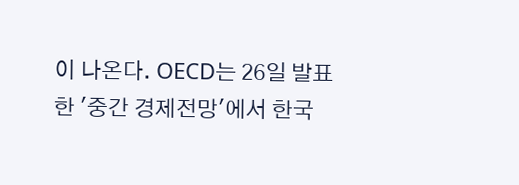이 나온다. OECD는 26일 발표한 '중간 경제전망'에서 한국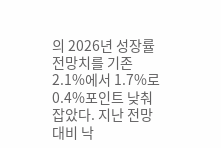의 2026년 성장률 전망치를 기존 2.1%에서 1.7%로 0.4%포인트 낮춰 잡았다. 지난 전망 대비 낙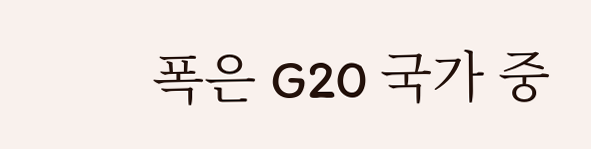폭은 G20 국가 중